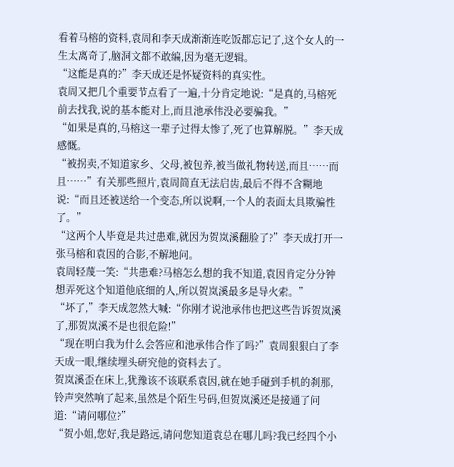看着马榕的资料,袁周和李天成渐渐连吃饭都忘记了,这个女人的一生太离奇了,脑洞文都不敢编,因为毫无逻辑。
“这能是真的?”李天成还是怀疑资料的真实性。
袁周又把几个重要节点看了一遍,十分肯定地说:“是真的,马榕死前去找我,说的基本能对上,而且池承伟没必要骗我。”
“如果是真的,马榕这一辈子过得太惨了,死了也算解脱。”李天成感慨。
“被拐卖,不知道家乡、父母,被包养,被当做礼物转送,而且……而且……”有关那些照片,袁周简直无法启齿,最后不得不含糊地说:“而且还被送给一个变态,所以说啊,一个人的表面太具欺骗性了。”
“这两个人毕竟是共过患难,就因为贺岚溪翻脸了?”李天成打开一张马榕和袁因的合影,不解地问。
袁周轻蔑一笑:“共患难?马榕怎么想的我不知道,袁因肯定分分钟想弄死这个知道他底细的人,所以贺岚溪最多是导火索。”
“坏了,”李天成忽然大喊:“你刚才说池承伟也把这些告诉贺岚溪了,那贺岚溪不是也很危险!”
“现在明白我为什么会答应和池承伟合作了吗?”袁周狠狠白了李天成一眼,继续埋头研究他的资料去了。
贺岚溪歪在床上,犹豫该不该联系袁因,就在她手碰到手机的刹那,铃声突然响了起来,虽然是个陌生号码,但贺岚溪还是接通了问道:“请问哪位?”
“贺小姐,您好,我是路远,请问您知道袁总在哪儿吗?我已经四个小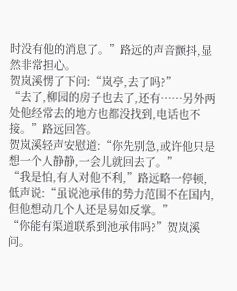时没有他的消息了。”路远的声音颤抖,显然非常担心。
贺岚溪愣了下问:“岚亭,去了吗?”
“去了,柳园的房子也去了,还有……另外两处他经常去的地方也都没找到,电话也不接。”路远回答。
贺岚溪轻声安慰道:“你先别急,或许他只是想一个人静静,一会儿就回去了。”
“我是怕,有人对他不利,”路远略一停顿,低声说:“虽说池承伟的势力范围不在国内,但他想动几个人还是易如反掌。”
“你能有渠道联系到池承伟吗?”贺岚溪问。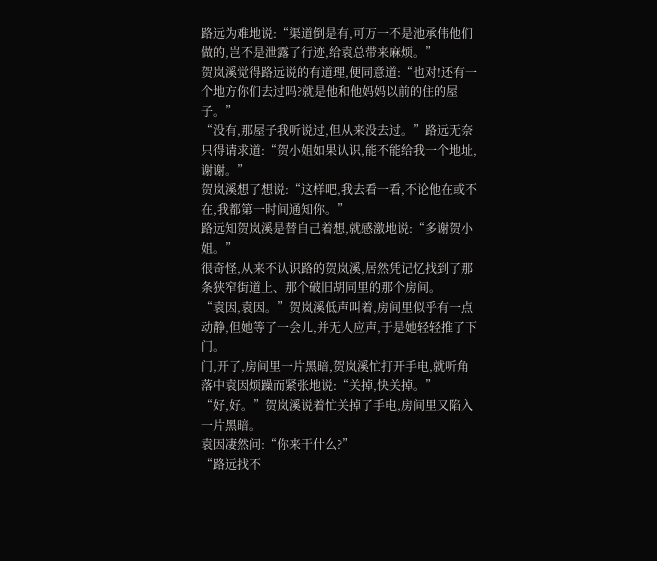路远为难地说:“渠道倒是有,可万一不是池承伟他们做的,岂不是泄露了行迹,给袁总带来麻烦。”
贺岚溪觉得路远说的有道理,便同意道:“也对!还有一个地方你们去过吗?就是他和他妈妈以前的住的屋子。”
“没有,那屋子我听说过,但从来没去过。”路远无奈只得请求道:“贺小姐如果认识,能不能给我一个地址,谢谢。”
贺岚溪想了想说:“这样吧,我去看一看,不论他在或不在,我都第一时间通知你。”
路远知贺岚溪是替自己着想,就感激地说:“多谢贺小姐。”
很奇怪,从来不认识路的贺岚溪,居然凭记忆找到了那条狭窄街道上、那个破旧胡同里的那个房间。
“袁因,袁因。”贺岚溪低声叫着,房间里似乎有一点动静,但她等了一会儿,并无人应声,于是她轻轻推了下门。
门,开了,房间里一片黑暗,贺岚溪忙打开手电,就听角落中袁因烦躁而紧张地说:“关掉,快关掉。”
“好,好。”贺岚溪说着忙关掉了手电,房间里又陷入一片黑暗。
袁因凄然问:“你来干什么?”
“路远找不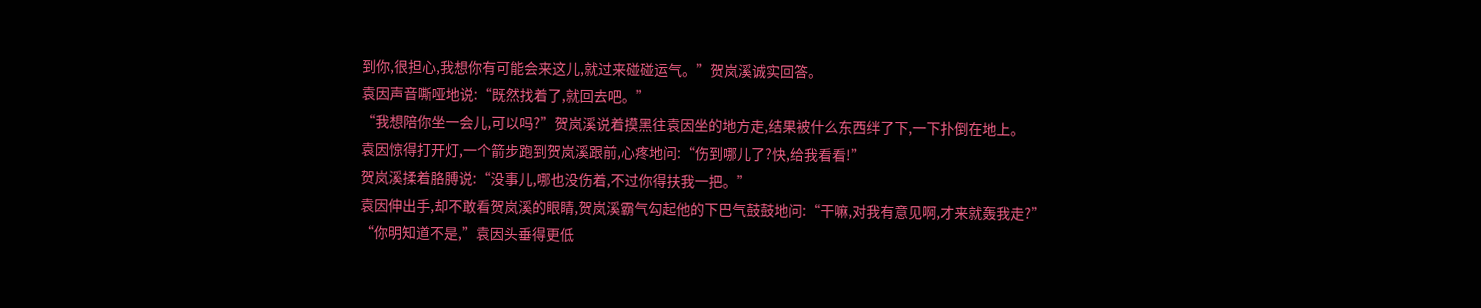到你,很担心,我想你有可能会来这儿,就过来碰碰运气。”贺岚溪诚实回答。
袁因声音嘶哑地说:“既然找着了,就回去吧。”
“我想陪你坐一会儿,可以吗?”贺岚溪说着摸黑往袁因坐的地方走,结果被什么东西绊了下,一下扑倒在地上。
袁因惊得打开灯,一个箭步跑到贺岚溪跟前,心疼地问:“伤到哪儿了?快,给我看看!”
贺岚溪揉着胳膊说:“没事儿,哪也没伤着,不过你得扶我一把。”
袁因伸出手,却不敢看贺岚溪的眼睛,贺岚溪霸气勾起他的下巴气鼓鼓地问:“干嘛,对我有意见啊,才来就轰我走?”
“你明知道不是,”袁因头垂得更低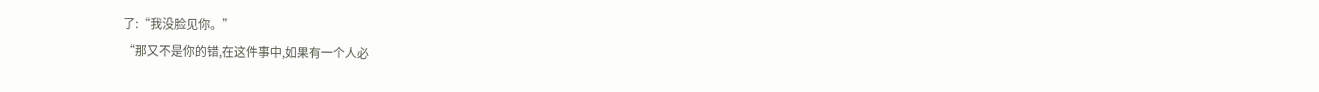了:“我没脸见你。”
“那又不是你的错,在这件事中,如果有一个人必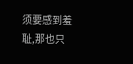须要感到羞耻,那也只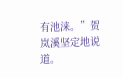有池涞。”贺岚溪坚定地说道。